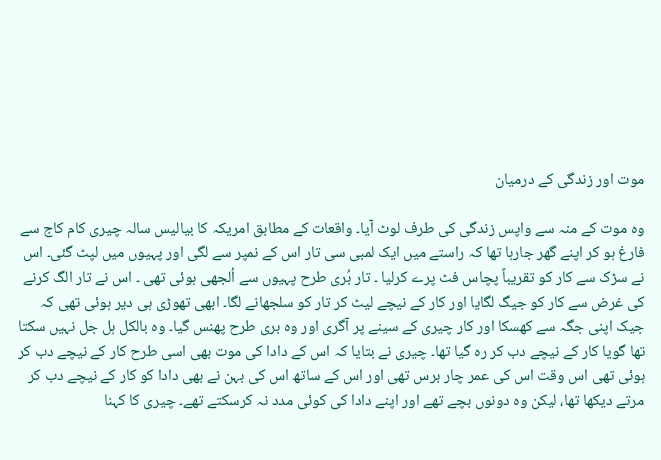موت اور زندگی کے درمیان

وہ موت کے منہ سے واپس زندگی کی طرف لوٹ آیا۔ واقعات کے مطابق امریکہ کا بیالیس سالہ چیری کام کاج سے فارغ ہو کر اپنے گھر جارہا تھا کہ راستے میں ایک لمبی سی تار اس کے نمپر سے لگی اور پہیوں میں لپٹ گئی۔ اس نے سڑک سے کار کو تقریباً پچاس فٹ پرے کرلیا ۔ تار بُری طرح پہیوں سے اُلجھی ہوئی تھی ۔ اس نے تار الگ کرنے کی غرض سے کار کو جیگ لگایا اور کار کے نیچے لیٹ کر تار کو سلجھانے لگا۔ ابھی تھوڑی ہی دیر ہوئی تھی کہ جیک اپنی جگہ سے کھسکا اور کار چیری کے سینے پر آگری اور وہ بری طرح پھنس گیا۔ وہ بالکل ہل جل نہیں سکتا تھا گویا کار کے نیچے دب کر رہ گیا تھا۔ چیری نے بتایا کہ اس کے دادا کی موت بھی اسی طرح کار کے نیچے دب کر ہوئی تھی اس وقت اس کی عمر چار برس تھی اور اس کے ساتھ اس کی بہن نے بھی دادا کو کار کے نیچے دب کر مرتے دیکھا تھا، لیکن وہ دونوں بچے تھے اور اپنے دادا کی کوئی مدد نہ کرسکتے تھے۔ چیری کا کہنا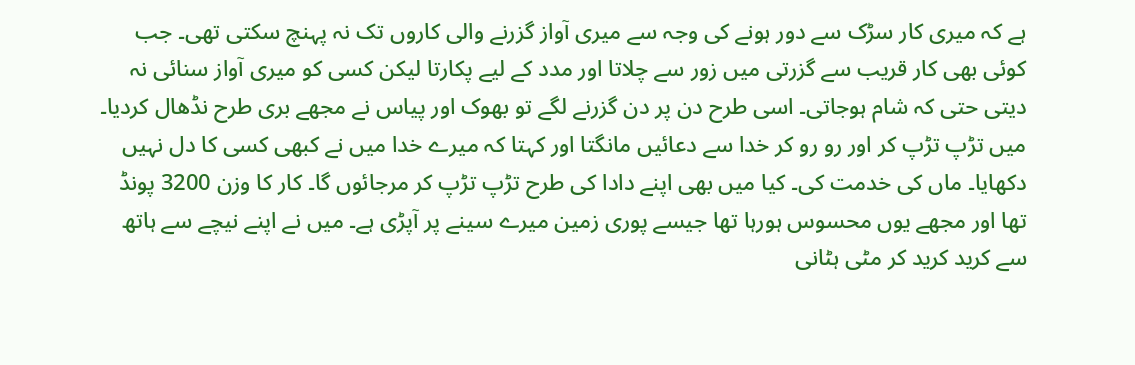ہے کہ میری کار سڑک سے دور ہونے کی وجہ سے میری آواز گزرنے والی کاروں تک نہ پہنچ سکتی تھی۔ جب کوئی بھی کار قریب سے گزرتی میں زور سے چلاتا اور مدد کے لیے پکارتا لیکن کسی کو میری آواز سنائی نہ دیتی حتی کہ شام ہوجاتی۔ اسی طرح دن پر دن گزرنے لگے تو بھوک اور پیاس نے مجھے بری طرح نڈھال کردیا۔ میں تڑپ تڑپ کر اور رو رو کر خدا سے دعائیں مانگتا اور کہتا کہ میرے خدا میں نے کبھی کسی کا دل نہیں دکھایا۔ ماں کی خدمت کی۔ کیا میں بھی اپنے دادا کی طرح تڑپ تڑپ کر مرجائوں گا۔ کار کا وزن 3200 پونڈ تھا اور مجھے یوں محسوس ہورہا تھا جیسے پوری زمین میرے سینے پر آپڑی ہے۔ میں نے اپنے نیچے سے ہاتھ سے کرید کرید کر مٹی ہٹانی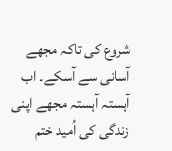شروع کی تاکہ مجھے آسانی سے آسکے۔ اب آہستہ آہستہ مجھے اپنی زندگی کی اُمید ختم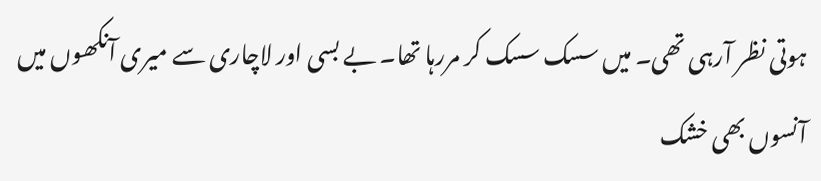ہوتی نظر آرہی تھی۔ میں سسک سسک کر مررہا تھا۔ بے بسی اور لاچاری سے میری آنکھوں میں آنسوں بھی خشک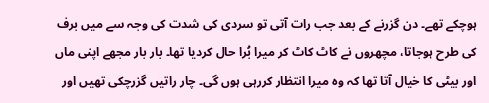ہوچکے تھے۔ دن گزرنے کے بعد جب رات آتی تو سردی کی شدت کی وجہ سے میں برف کی طرح ہوجاتا، مچھروں نے کاٹ کاٹ کر میرا بُرا حال کردیا تھا۔ بار بار مجھے اپنی ماں اور بیٹی کا خیال آتا تھا کہ وہ میرا انتظار کررہی ہوں گی۔ چار راتیں گزرچکی تھیں اور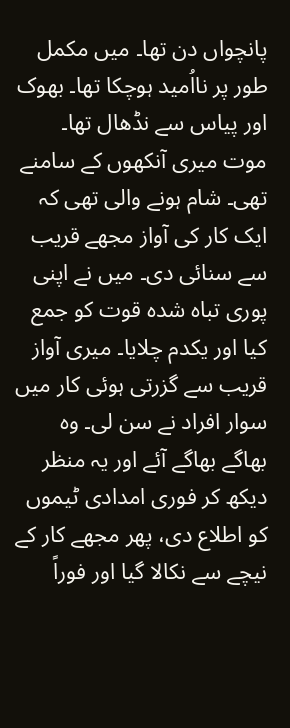پانچواں دن تھا۔ میں مکمل طور پر نااُمید ہوچکا تھا۔ بھوک اور پیاس سے نڈھال تھا۔ موت میری آنکھوں کے سامنے تھی۔ شام ہونے والی تھی کہ ایک کار کی آواز مجھے قریب سے سنائی دی۔ میں نے اپنی پوری تباہ شدہ قوت کو جمع کیا اور یکدم چلایا۔ میری آواز قریب سے گزرتی ہوئی کار میں سوار افراد نے سن لی۔ وہ بھاگے بھاگے آئے اور یہ منظر دیکھ کر فوری امدادی ٹیموں کو اطلاع دی، پھر مجھے کار کے نیچے سے نکالا گیا اور فوراً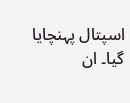اسپتال پہنچایا گیا۔ ان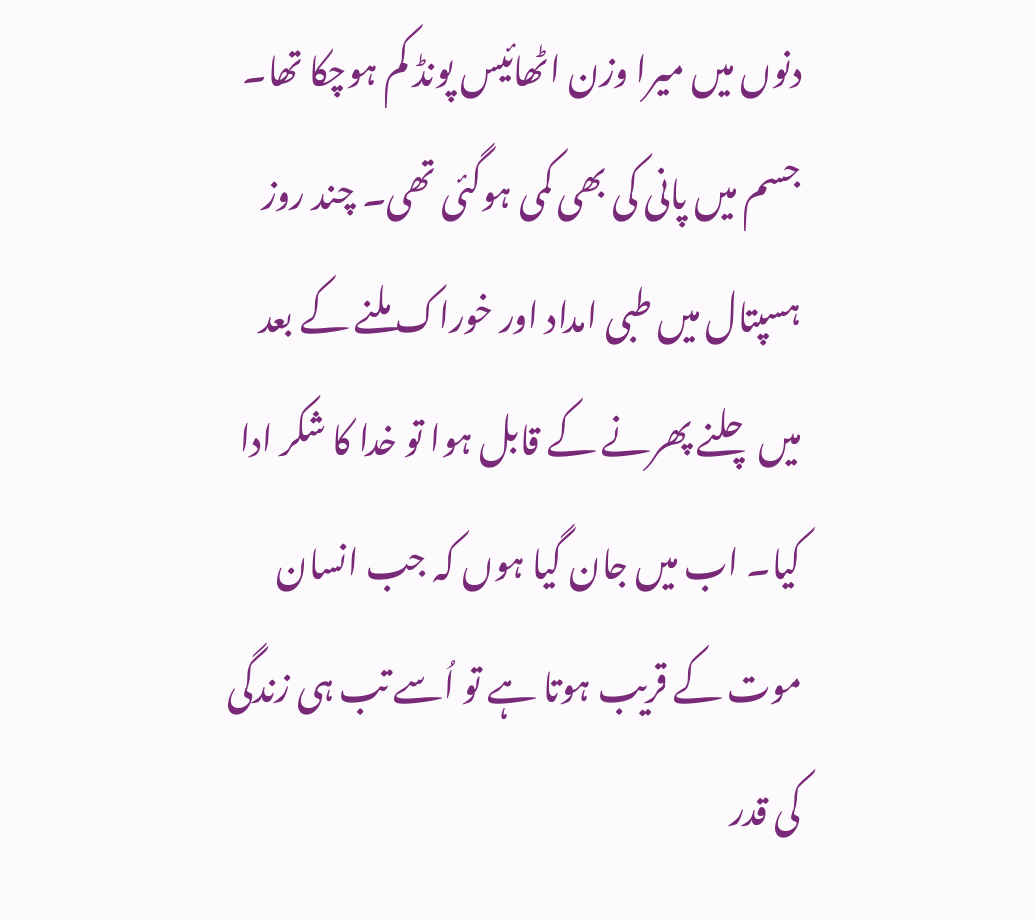دنوں میں میرا وزن اٹھائیس پونڈ کم ہوچکا تھا۔ جسم میں پانی کی بھی کمی ہوگئی تھی۔ چند روز ہسپتال میں طبی امداد اور خوراک ملنے کے بعد میں چلنے پھرنے کے قابل ہوا تو خدا کا شکر ادا کیا۔ اب میں جان گیا ہوں کہ جب انسان موت کے قریب ہوتا ہے تو اُسے تب ہی زندگی کی قدر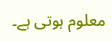معلوم ہوتی ہے۔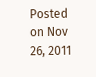Posted on Nov 26, 2011